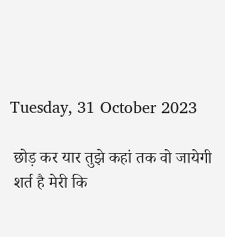Tuesday, 31 October 2023

 छोड़ कर यार तुझे कहां तक वो जायेगी
 शर्त है मेरी कि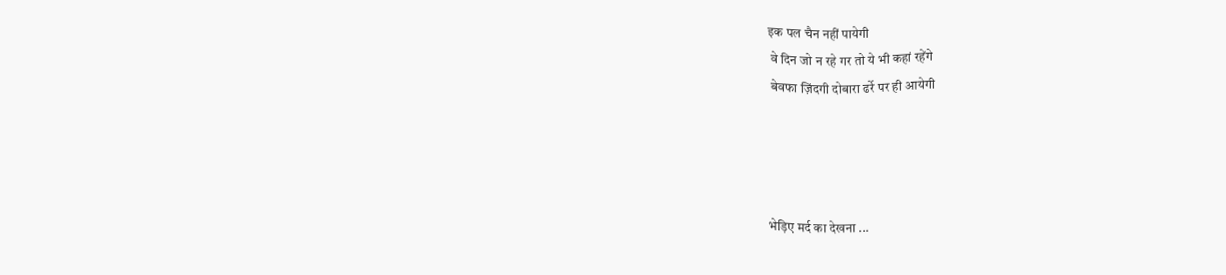इक पल चैन नहीं पायेगी
 वे दिन जो न रहे गर तो ये भी कहां रहेंगे
 बेवफा ज़िंदगी दोबारा ढर्रे पर ही आयेगी




भेड़िए मर्द का देखना ...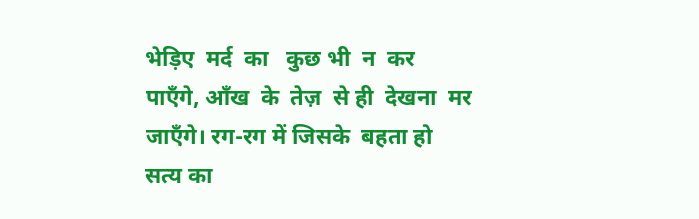भेड़िए  मर्द  का   कुछ भी  न  कर  पाएँगे, आँख  के  तेज़  से ही  देखना  मर  जाएँगे। रग-रग में जिसके  बहता हो  सत्य का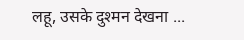लहू, उसके दुश्मन देखना ...